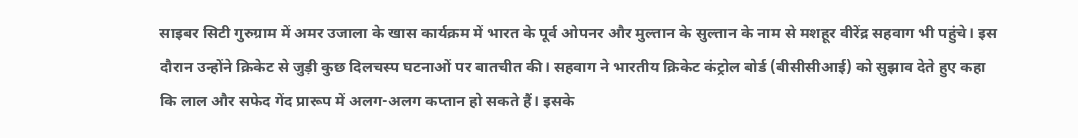साइबर सिटी गुरुग्राम में अमर उजाला के खास कार्यक्रम में भारत के पूर्व ओपनर और मुल्तान के सुल्तान के नाम से मशहूर वीरेंद्र सहवाग भी पहुंचे। इस दौरान उन्होंने क्रिकेट से जुड़ी कुछ दिलचस्प घटनाओं पर बातचीत की। सहवाग ने भारतीय क्रिकेट कंट्रोल बोर्ड (बीसीसीआई) को सुझाव देते हुए कहा कि लाल और सफेद गेंद प्रारूप में अलग-अलग कप्तान हो सकते हैं। इसके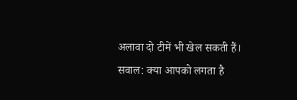अलावा दो टीमें भी खेल सकती हैं।
सवाल: क्या आपको लगता है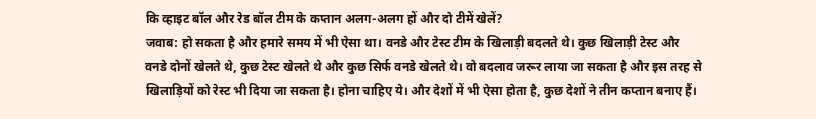कि व्हाइट बॉल और रेड बॉल टीम के कप्तान अलग-अलग हों और दो टीमें खेलें?
जवाब: हो सकता है और हमारे समय में भी ऐसा था। वनडे और टेस्ट टीम के खिलाड़ी बदलते थे। कुछ खिलाड़ी टेस्ट और वनडे दोनों खेलते थे, कुछ टेस्ट खेलते थे और कुछ सिर्फ वनडे खेलते थे। वो बदलाव जरूर लाया जा सकता है और इस तरह से खिलाड़ियों को रेस्ट भी दिया जा सकता है। होना चाहिए ये। और देशों में भी ऐसा होता है, कुछ देशों ने तीन कप्तान बनाए हैं।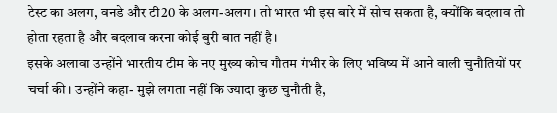टेस्ट का अलग, वनडे और टी20 के अलग-अलग। तो भारत भी इस बारे में सोच सकता है, क्योंकि बदलाव तो होता रहता है और बदलाव करना कोई बुरी बात नहीं है।
इसके अलावा उन्होंने भारतीय टीम के नए मुख्य कोच गौतम गंभीर के लिए भविष्य में आने वाली चुनौतियों पर चर्चा की। उन्होंने कहा- मुझे लगता नहीं कि ज्यादा कुछ चुनौती है,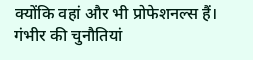क्योंकि वहां और भी प्रोफेशनल्स हैं। गंभीर की चुनौतियां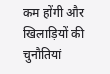कम होंगी और खिलाड़ियों की चुनौतियां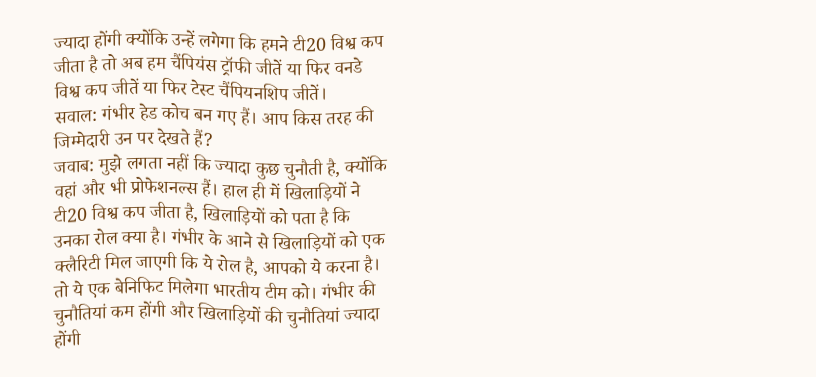ज्यादा होंगी क्योंकि उन्हें लगेगा कि हमने टी20 विश्व कप जीता है तो अब हम चैंपियंस ट्रॉफी जीतें या फिर वनडे विश्व कप जीतें या फिर टेस्ट चैंपियनशिप जीतें।
सवाल: गंभीर हेड कोच बन गए हैं। आप किस तरह की जिम्मेदारी उन पर देखते हैं?
जवाब: मुझे लगता नहीं कि ज्यादा कुछ चुनौती है, क्योंकि वहां और भी प्रोफेशनल्स हैं। हाल ही में खिलाड़ियों ने टी20 विश्व कप जीता है, खिलाड़ियों को पता है कि उनका रोल क्या है। गंभीर के आने से खिलाड़ियों को एक क्लैरिटी मिल जाएगी कि ये रोल है, आपको ये करना है। तो ये एक बेनिफिट मिलेगा भारतीय टीम को। गंभीर की चुनौतियां कम होंगी और खिलाड़ियों की चुनौतियां ज्यादा होंगी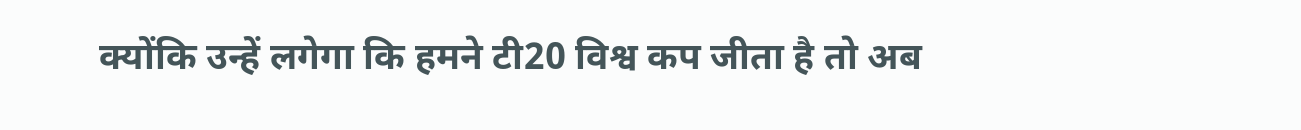क्योंकि उन्हें लगेगा कि हमने टी20 विश्व कप जीता है तो अब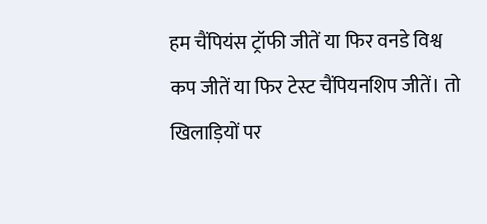हम चैंपियंस ट्रॉफी जीतें या फिर वनडे विश्व कप जीतें या फिर टेस्ट चैंपियनशिप जीतें। तो खिलाड़ियों पर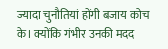ज्यादा चुनौतियां होंगी बजाय कोच के। क्योंकि गंभीर उनकी मदद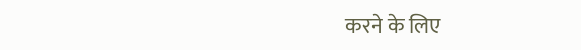करने के लिए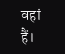वहां हैं।